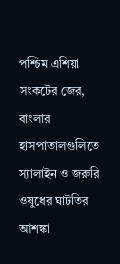পশ্চিম এশিয়া সংকটের জের, বাংলার হাসপাতালগুলিতে স্যালাইন ও জরুরি ওষুধের ঘাটতির আশঙ্কা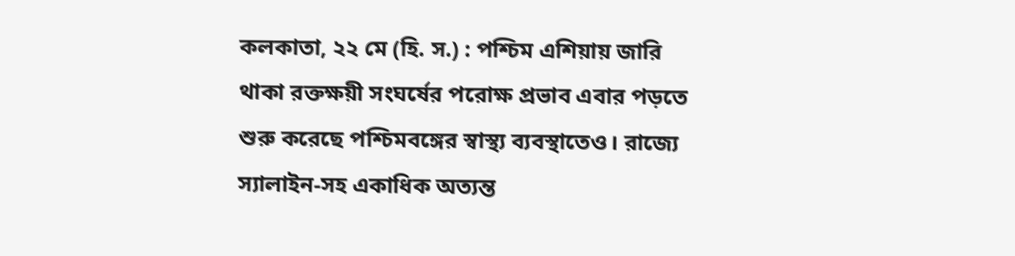কলকাতা, ২২ মে (হি. স.) : পশ্চিম এশিয়ায় জারি থাকা রক্তক্ষয়ী সংঘর্ষের পরোক্ষ প্রভাব এবার পড়তে শুরু করেছে পশ্চিমবঙ্গের স্বাস্থ্য ব্যবস্থাতেও। রাজ্যে স্যালাইন-সহ একাধিক অত্যন্ত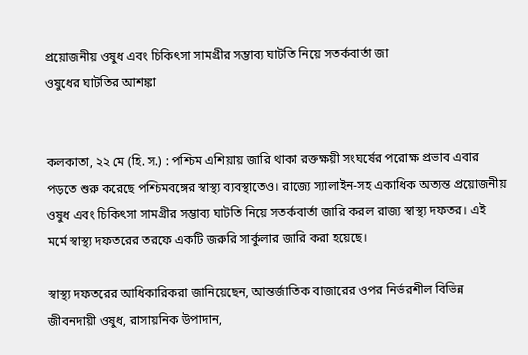প্রয়োজনীয় ওষুধ এবং চিকিৎসা সামগ্রীর সম্ভাব্য ঘাটতি নিয়ে সতর্কবার্তা জা
ওষুধের ঘাটতির আশঙ্কা


কলকাতা, ২২ মে (হি. স.) : পশ্চিম এশিয়ায় জারি থাকা রক্তক্ষয়ী সংঘর্ষের পরোক্ষ প্রভাব এবার পড়তে শুরু করেছে পশ্চিমবঙ্গের স্বাস্থ্য ব্যবস্থাতেও। রাজ্যে স্যালাইন-সহ একাধিক অত্যন্ত প্রয়োজনীয় ওষুধ এবং চিকিৎসা সামগ্রীর সম্ভাব্য ঘাটতি নিয়ে সতর্কবার্তা জারি করল রাজ্য স্বাস্থ্য দফতর। এই মর্মে স্বাস্থ্য দফতরের তরফে একটি জরুরি সার্কুলার জারি করা হয়েছে।

স্বাস্থ্য দফতরের আধিকারিকরা জানিয়েছেন, আন্তর্জাতিক বাজারের ওপর নির্ভরশীল বিভিন্ন জীবনদায়ী ওষুধ, রাসায়নিক উপাদান,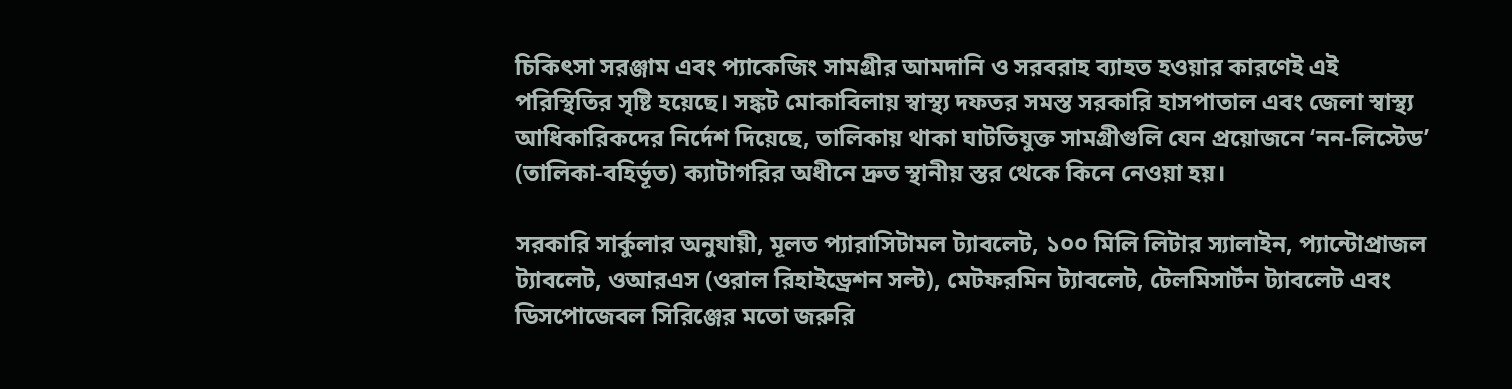চিকিৎসা সরঞ্জাম এবং প্যাকেজিং সামগ্রীর আমদানি ও সরবরাহ ব্যাহত হওয়ার কারণেই এই পরিস্থিতির সৃষ্টি হয়েছে। সঙ্কট মোকাবিলায় স্বাস্থ্য দফতর সমস্ত সরকারি হাসপাতাল এবং জেলা স্বাস্থ্য আধিকারিকদের নির্দেশ দিয়েছে, তালিকায় থাকা ঘাটতিযুক্ত সামগ্রীগুলি যেন প্রয়োজনে ‘নন-লিস্টেড’ (তালিকা-বহির্ভূত) ক্যাটাগরির অধীনে দ্রুত স্থানীয় স্তর থেকে কিনে নেওয়া হয়।

সরকারি সার্কুলার অনুযায়ী, মূলত প্যারাসিটামল ট্যাবলেট, ১০০ মিলি লিটার স্যালাইন, প্যান্টোপ্রাজল ট্যাবলেট, ওআরএস (ওরাল রিহাইড্রেশন সল্ট), মেটফরমিন ট্যাবলেট, টেলমিসার্টন ট্যাবলেট এবং ডিসপোজেবল সিরিঞ্জের মতো জরুরি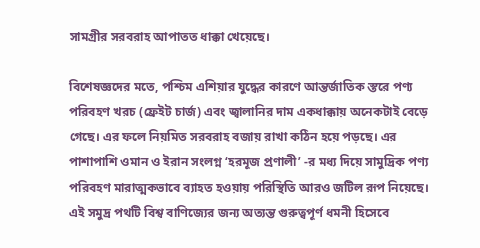সামগ্রীর সরবরাহ আপাতত ধাক্কা খেয়েছে।

বিশেষজ্ঞদের মতে, পশ্চিম এশিয়ার যুদ্ধের কারণে আন্তর্জাতিক স্তরে পণ্য পরিবহণ খরচ (ফ্রেইট চার্জ) এবং জ্বালানির দাম একধাক্কায় অনেকটাই বেড়ে গেছে। এর ফলে নিয়মিত সরবরাহ বজায় রাখা কঠিন হয়ে পড়ছে। এর পাশাপাশি ওমান ও ইরান সংলগ্ন ‘হরমূজ প্রণালী’ -র মধ্য দিয়ে সামুদ্রিক পণ্য পরিবহণ মারাত্মকভাবে ব্যাহত হওয়ায় পরিস্থিতি আরও জটিল রূপ নিয়েছে। এই সমুদ্র পথটি বিশ্ব বাণিজ্যের জন্য অত্যন্ত গুরুত্বপূর্ণ ধমনী হিসেবে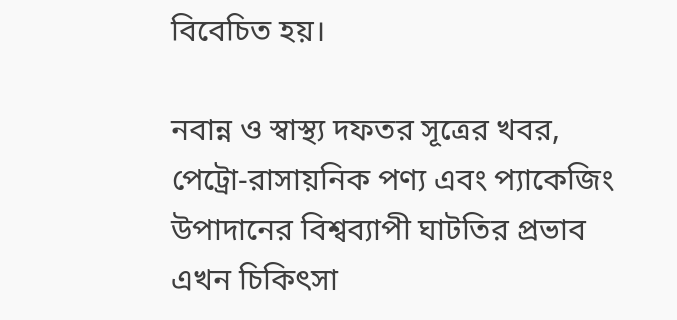বিবেচিত হয়।

নবান্ন ও স্বাস্থ্য দফতর সূত্রের খবর, পেট্রো-রাসায়নিক পণ্য এবং প্যাকেজিং উপাদানের বিশ্বব্যাপী ঘাটতির প্রভাব এখন চিকিৎসা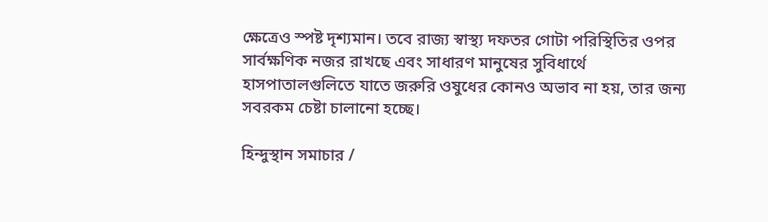ক্ষেত্রেও স্পষ্ট দৃশ্যমান। তবে রাজ্য স্বাস্থ্য দফতর গোটা পরিস্থিতির ওপর সার্বক্ষণিক নজর রাখছে এবং সাধারণ মানুষের সুবিধার্থে হাসপাতালগুলিতে যাতে জরুরি ওষুধের কোনও অভাব না হয়, তার জন্য সবরকম চেষ্টা চালানো হচ্ছে।

হিন্দুস্থান সমাচার /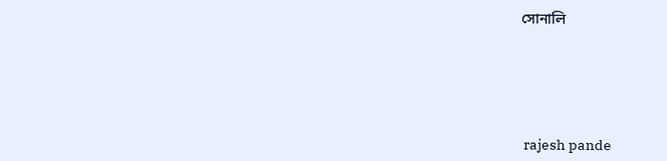সোনালি






 rajesh pande